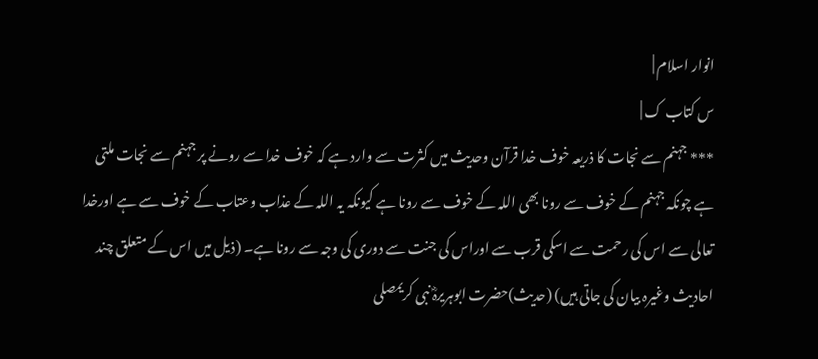انوار اسلام |
س کتاب ک |
*** جہنم سے نجات کا ذریعہ خوف خدا قرآن وحدیث میں کثرت سے وارد ہے کہ خوف خدا سے رونے پر جہنم سے نجات ملتی ہے چونکہ جہنم کے خوف سے رونا بھی اللہ کے خوف سے رونا ہے کیونکہ یہ اللہ کے عذاب وعتاب کے خوف سے ہے اورخدا تعالی سے اس کی رحمت سے اسکی قرب سے اوراس کی جنت سے دوری کی وجہ سے رونا ہے۔ (ذیل میں اس کے متعلق چند احادیث وغیرہ بیان کی جاتی ہیں) (حدیث)حضرت ابوہریرہؓ نبی کریمصلى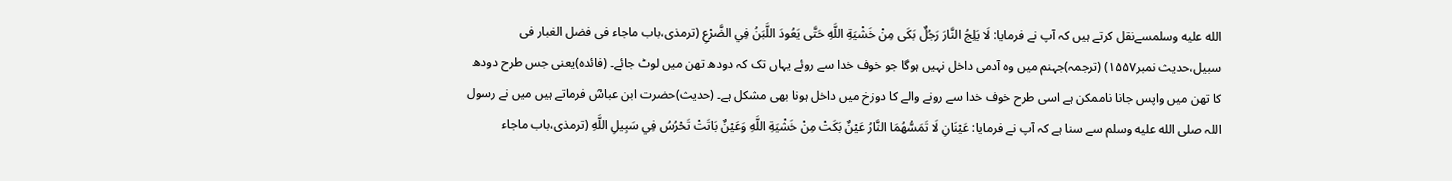الله عليه وسلمسےنقل کرتے ہیں کہ آپ نے فرمایا: لَا يَلِجُ النَّارَ رَجُلٌ بَکَى مِنْ خَشْيَةِ اللَّهِ حَتَّى يَعُودَ اللَّبَنُ فِي الضَّرْعِ (ترمذی،باب ماجاء فی فضل الغبار فی سبیل،حدیث نمبر۱۵۵۷) (ترجمہ)جہنم میں وہ آدمی داخل نہیں ہوگا جو خوف خدا سے روئے یہاں تک کہ دودھ تھن میں لوٹ جائے۔ (فائدہ)یعنی جس طرح دودھ کا تھن میں واپس جانا ناممکن ہے اسی طرح خوف خدا سے رونے والے کا دوزخ میں داخل ہونا بھی مشکل ہے۔ (حدیث)حضرت ابن عباسؓ فرماتے ہیں میں نے رسول اللہ صلى الله عليه وسلم سے سنا ہے کہ آپ نے فرمایا: عَيْنَانِ لَا تَمَسُّهُمَا النَّارُ عَيْنٌ بَکَتْ مِنْ خَشْيَةِ اللَّهِ وَعَيْنٌ بَاتَتْ تَحْرُسُ فِي سَبِيلِ اللَّهِ (ترمذی،باب ماجاء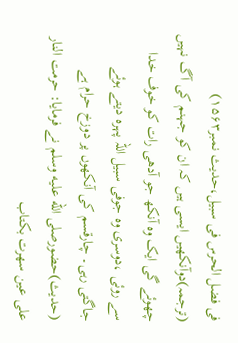فی فضل الحرس فی سبیل،حدیث نمبر۱۵۶۳) (ترجمہ)دوآنکھیں ایسی ہیں کہ ان کو جہنم کی آگ نہیں چھوئے گی ایک وہ آنکھ جو آدھی رات کو خوف خدا سے روئی ،دوسری وہ جوفی سبیل اللہ پہرہ دیتے ہوئے جاگتی رہی۔ چارقسم کی آنکھوں پر دوزخ حرام ہے (حدیث)حضورصلى الله عليه وسلم نے فرمایا: حرمت النار علی عین سھرت بکتاب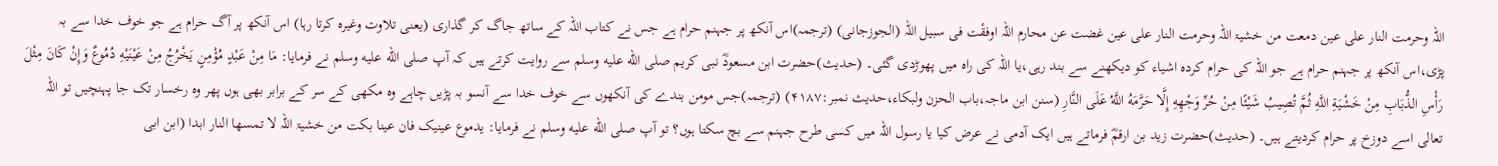اللہ وحرمت النار علی عین دمعت من خشیۃ اللہ وحرمت النار علی عین غضت عن محارم اللہ اوفقٔت فی سبیل اللہ (الجوزجانی) (ترجمہ)اس آنکھ پر جہنم حرام ہے جس نے کتاب اللہ کے ساتھ جاگ کر گذاری (یعنی تلاوت وغیرہ کرتا رہا) اس آنکھ پر آگ حرام ہے جو خوف خدا سے بہ پڑی،اس آنکھ پر جہنم حرام ہے جو اللہ کی حرام کردہ اشیاء کو دیکھنے سے بند رہی،یا اللہ کی راہ میں پھوڑدی گئی۔ (حدیث)حضرت ابن مسعودؓ نبی کریم صلى الله عليه وسلم سے روایت کرتے ہیں کہ آپ صلى الله عليه وسلم نے فرمایا: مَا مِنْ عَبْدٍ مُؤْمِنٍ يَخْرُجُ مِنْ عَيْنَيْهِ دُمُوعٌ وَإِنْ کَانَ مِثْلَ رَأْسِ الذُّبَابِ مِنْ خَشْيَةِ اللَّهِ ثُمَّ تُصِيبُ شَيْئًا مِنْ حُرِّ وَجْهِهِ إِلَّا حَرَّمَهُ اللَّهُ عَلَى النَّارِ (سنن ابن ماجہ،باب الحزن ولبکاء،حدیث نمبر:۴۱۸۷) (ترجمہ)جس مومن بندے کی آنکھوں سے خوف خدا سے آنسو بہ پڑیں چاہے وہ مکھی کے سر کے برابر بھی ہوں پھر وہ رخسار تک جا پہنچیں تو اللہ تعالی اسے دوزخ پر حرام کردیتے ہیں۔ (حدیث)حضرت زید بن ارقمؓ فرماتے ہیں ایک آدمی نے عرض کیا یا رسول اللہ میں کسی طرح جہنم سے بچ سکتا ہوں؟ تو آپ صلى الله عليه وسلم نے فرمایا: یدموع عینیک فان عینا بکت من خشیۃ اللہ لا تمسھا النار ابدا (ابن ابی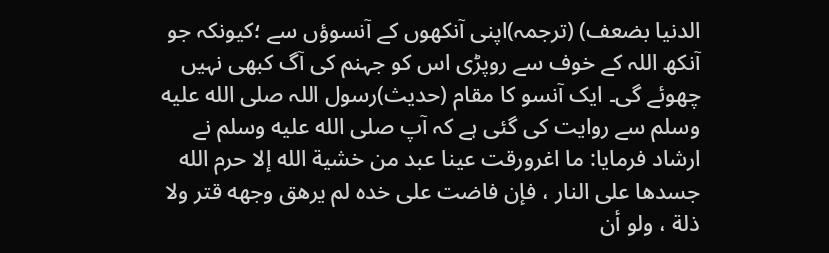الدنیا بضعف) (ترجمہ)اپنی آنکھوں کے آنسوؤں سے ؛کیونکہ جو آنکھ اللہ کے خوف سے روپڑی اس کو جہنم کی آگ کبھی نہیں چھوئے گی۔ ایک آنسو کا مقام (حدیث)رسول اللہ صلى الله عليه وسلم سے روایت کی گئی ہے کہ آپ صلى الله عليه وسلم نے ارشاد فرمایا: ما اغرورقت عينا عبد من خشية الله إلا حرم الله جسدها على النار ، فإن فاضت على خده لم يرهق وجهه قتر ولا ذلة ، ولو أن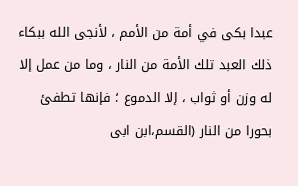عبدا بكى في أمة من الأمم ، لأنجى الله ببكاء ذلك العبد تلك الأمة من النار ، وما من عمل إلا له وزن أو ثواب ، إلا الدموع ؛ فإنها تطفئ بحورا من النار (القسم،ابن ابی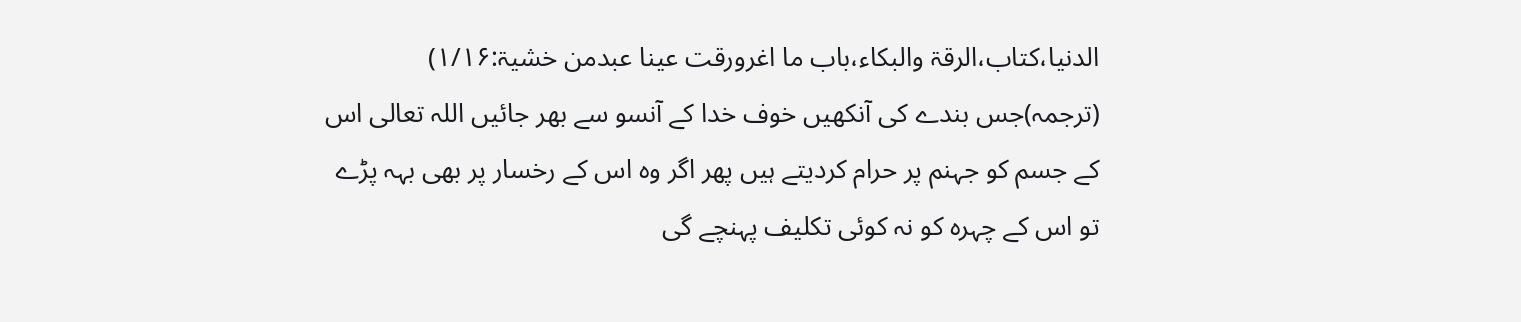الدنیا،کتاب،الرقۃ والبکاء،باب ما اغرورقت عینا عبدمن خشیۃ:۱/۱۶) (ترجمہ)جس بندے کی آنکھیں خوف خدا کے آنسو سے بھر جائیں اللہ تعالی اس کے جسم کو جہنم پر حرام کردیتے ہیں پھر اگر وہ اس کے رخسار پر بھی بہہ پڑے تو اس کے چہرہ کو نہ کوئی تکلیف پہنچے گی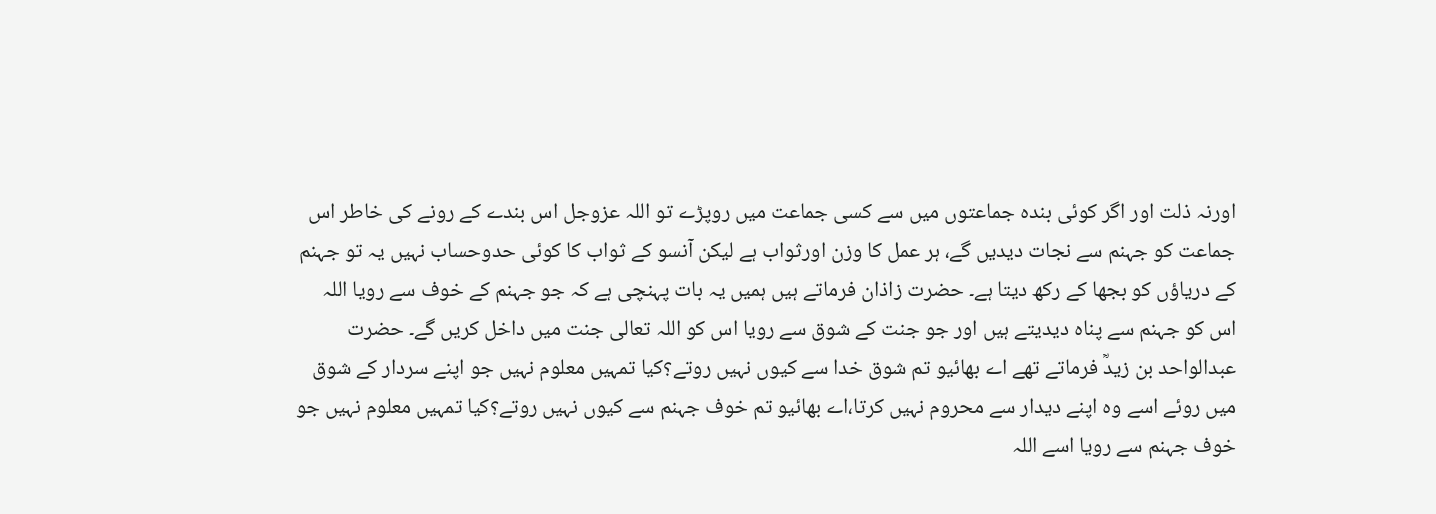اورنہ ذلت اور اگر کوئی بندہ جماعتوں میں سے کسی جماعت میں روپڑے تو اللہ عزوجل اس بندے کے رونے کی خاطر اس جماعت کو جہنم سے نجات دیدیں گے، ہر عمل کا وزن اورثواب ہے لیکن آنسو کے ثواب کا کوئی حدوحساب نہیں یہ تو جہنم کے دریاؤں کو بجھا کے رکھ دیتا ہے۔ حضرت زاذان فرماتے ہیں ہمیں یہ بات پہنچی ہے کہ جو جہنم کے خوف سے رویا اللہ اس کو جہنم سے پناہ دیدیتے ہیں اور جو جنت کے شوق سے رویا اس کو اللہ تعالی جنت میں داخل کریں گے۔ حضرت عبدالواحد بن زیدؒ فرماتے تھے اے بھائیو تم شوق خدا سے کیوں نہیں روتے؟کیا تمہیں معلوم نہیں جو اپنے سردار کے شوق میں روئے اسے وہ اپنے دیدار سے محروم نہیں کرتا،اے بھائیو تم خوف جہنم سے کیوں نہیں روتے؟کیا تمہیں معلوم نہیں جو خوف جہنم سے رویا اسے اللہ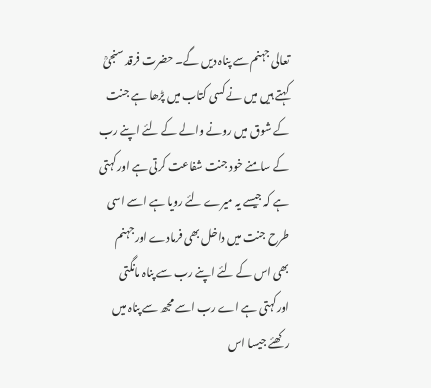تعالی جہنم سے پناہ دیں گے۔ حضرت فرقد سنجیؒ کہتے ہیں میں نے کسی کتاب میں پڑھا ہے جنت کے شوق میں رونے والے کے لئے اپنے رب کے سامنے خود جنت شفاعت کرتی ہے اورکہتی ہے کہ جیسے یہ میرے لئے رویا ہے اسے اسی طرح جنت میں داخل بھی فرمادے اورجہنم بھی اس کے لئے اپنے رب سے پناہ مانگتی اورکہتی ہے اے رب اسے مجھ سے پناہ میں رکھئے جیسا اس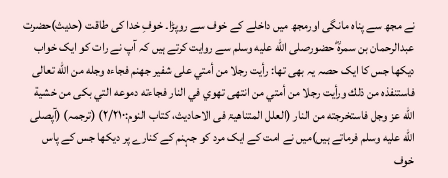نے مجھ سے پناہ مانگی اورمجھ میں داخلے کے خوف سے روپڑا۔ خوفِ خدا کی طاقت (حدیث)حضرت عبدالرحمان بن سمرہؓ حضورصلى الله عليه وسلم سے روایت کرتے ہیں کہ آپ نے رات کو ایک خواب دیکھا جس کا ایک حصہ یہ بھی تھا: رأيت رجلا من أمتي على شفير جهنم فجاءه وجله من الله تعالى فاستنفذه من ذلك ورأيت رجلا من أمتي من انتهى تهوي في النار فجاءته دموعه التي بكى من خشية الله عز وجل فاستخرجته من النار (العلل المتناھیۃ فی الاحادیث، کتاب النوم:۲/۲۱۰) (ترجمہ) (آپصلى الله عليه وسلم فرماتے ہیں)میں نے امت کے ایک مرد کو جہنم کے کنارے پر دیکھا جس کے پاس خوف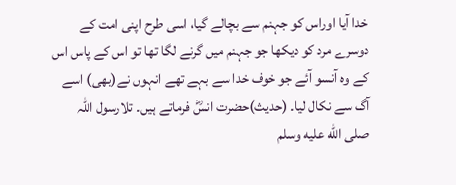خدا آیا اوراس کو جہنم سے بچالے گیا، اسی طرح اپنی امت کے دوسرے مرد کو دیکھا جو جہنم میں گرنے لگا تھا تو اس کے پاس اس کے وہ آنسو آئے جو خوف خدا سے بہے تھے انہوں نے(بھی) اسے آگ سے نکال لیا۔ (حدیث)حضرت انسؓ فرماتے ہیں۔ تلارسول اللہ صلى الله عليه وسلم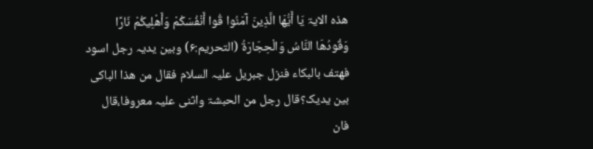ھذہ الایۃ يَا أَيُّهَا الَّذِينَ آمَنُوا قُوا أَنْفُسَكُمْ وَأَهْلِيكُمْ نَارًا وَقُودُهَا النَّاسُ وَالْحِجَارَةُ (التحریم:۶) وبین یدیہ رجل اسود فھتف بالبکاء فنزل جبریل علیہ السلام فقال من ھذا الباکی بین یدیک؟قال رجل من الحبشۃ واثنی علیہ معروفا،قال فان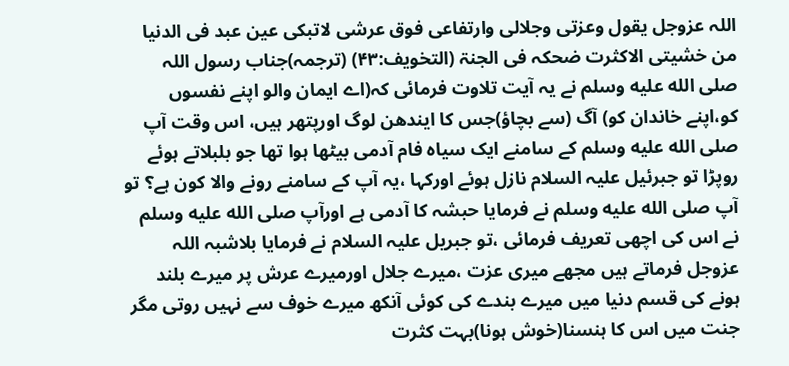اللہ عزوجل یقول وعزتی وجلالی وارتفاعی فوق عرشی لاتبکی عین عبد فی الدنیا من خشیتی الاکثرت ضحکہ فی الجنۃ (التخویف:۴۳) (ترجمہ)جناب رسول اللہ صلى الله عليه وسلم نے یہ آیت تلاوت فرمائی کہ(اے ایمان والو اپنے نفسوں کو،اپنے خاندان کو) آگ (سے بچاؤ)جس کا ایندھن لوگ اورپتھر ہیں، اس وقت آپ صلى الله عليه وسلم کے سامنے ایک سیاہ فام آدمی بیٹھا ہوا تھا جو بلبلاتے ہوئے روپڑا تو جبرئیل علیہ السلام نازل ہوئے اورکہا ،یہ آپ کے سامنے رونے والا کون ہے؟ تو آپ صلى الله عليه وسلم نے فرمایا حبشہ کا آدمی ہے اورآپ صلى الله عليه وسلم نے اس کی اچھی تعریف فرمائی ،تو جبریل علیہ السلام نے فرمایا بلاشبہ اللہ عزوجل فرماتے ہیں مجھے میری عزت ،میرے جلال اورمیرے عرش پر میرے بلند ہونے کی قسم دنیا میں میرے بندے کی کوئی آنکھ میرے خوف سے نہیں روتی مگر جنت میں اس کا ہنسنا(خوش ہونا)بہت کثرت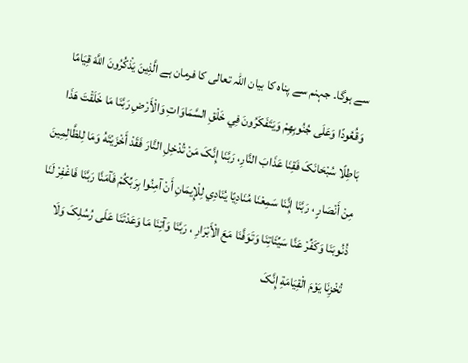سے ہوگا۔ جہنم سے پناہ کا بیان اللہ تعالی کا فرمان ہے الَّذِينَ يَذْكُرُونَ اللَّهَ قِيَامًا وَقُعُودًا وَعَلَى جُنُوبِهِمْ وَيَتَفَکَرُونَ فِي خَلْقِ السَّمَاوَاتِ وَالْأَرْضِ رَبَّنَا مَا خَلَقْتَ هَذَا بَاطِلًا سُبْحَانَکَ فَقِنَا عَذَابَ النَّارِ، رَبَّنَا إِنَّکَ مَنْ تُدْخِلِ النَّارَ فَقَدْ أَخْزَيْتَهُ وَمَا لِلظَّالِمِينَ مِنْ أَنْصَارٍ ، رَبَّنَا إِنَّنَا سَمِعْنَا مُنَادِيًا يُنَادِي لِلْإِيمَانِ أَنْ آمِنُوا بِرَبِّكُمْ فَآمَنَّا رَبَّنَا فَاغْفِرْ لَنَا ذُنُوبَنَا وَکَفِّرْ عَنَّا سَيِّئَاتِنَا وَتَوَفَّنَا مَعَ الْأَبْرَارِ ، رَبَّنَا وَآتِنَا مَا وَعَدْتَنَا عَلَى رُسُلِکَ وَلَا تُخْزِنَا يَوْمَ الْقِيَامَةِ إِنَّکَ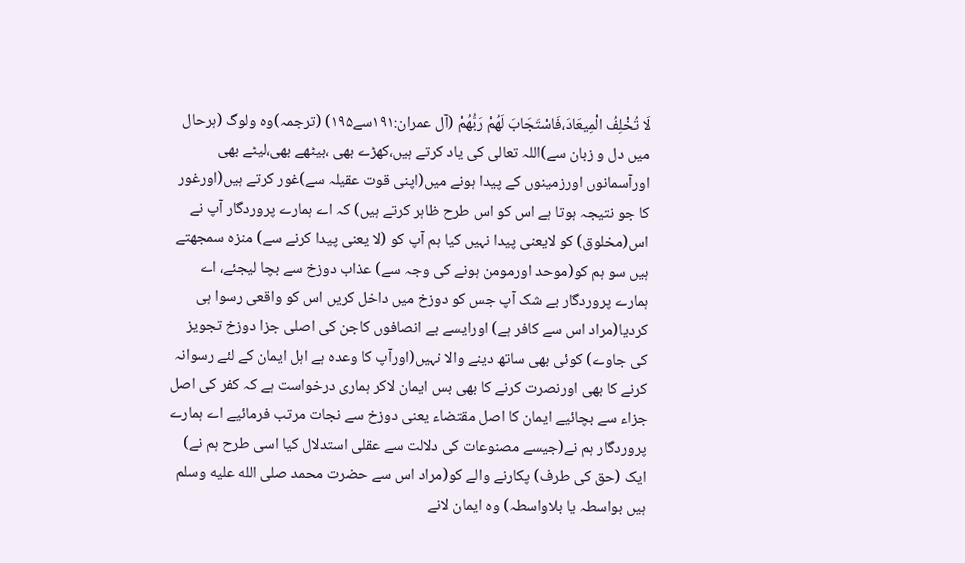لَا تُخْلِفُ الْمِيعَادَ،فَاسْتَجَابَ لَهُمْ رَبُّهُمْ (آل عمران:۱۹۱سے۱۹۵) (ترجمہ)وہ ولوگ (ہرحال میں دل و زبان سے)اللہ تعالی کی یاد کرتے ہیں،کھڑے بھی ،بیٹھے بھی،لیٹے بھی اورآسمانوں اورزمینوں کے پیدا ہونے میں(اپنی قوت عقیلہ سے)غور کرتے ہیں(اورغور کا جو نتیجہ ہوتا ہے اس کو اس طرح ظاہر کرتے ہیں) کہ اے ہمارے پروردگار آپ نے اس(مخلوق) کو لایعنی پیدا نہیں کیا ہم آپ کو (لا یعنی پیدا کرنے سے) منزہ سمجھتے ہیں سو ہم کو(موحد اورمومن ہونے کی وجہ سے) عذاب دوزخ سے بچا لیجئے، اے ہمارے پروردگار بے شک آپ جس کو دوزخ میں داخل کریں اس کو واقعی رسوا ہی کردیا(مراد اس سے کافر ہے) اورایسے بے انصافوں کاجن کی اصلی جزا دوزخ تجویز کی جاوے) کوئی بھی ساتھ دینے والا نہیں(اورآپ کا وعدہ ہے اہل ایمان کے لئے رسوانہ کرنے کا بھی اورنصرت کرنے کا بھی بس ایمان لاکر ہماری درخواست ہے کہ کفر کی اصل جزاء سے بچائیے ایمان کا اصل مقتضاء یعنی دوزخ سے نجات مرتب فرمائیے اے ہمارے پروردگار ہم نے(جیسے مصنوعات کی دلالت سے عقلی استدلال کیا اسی طرح ہم نے) ایک (حق کی طرف) پکارنے والے کو(مراد اس سے حضرت محمد صلى الله عليه وسلم ہیں بواسطہ یا بلاواسطہ) وہ ایمان لانے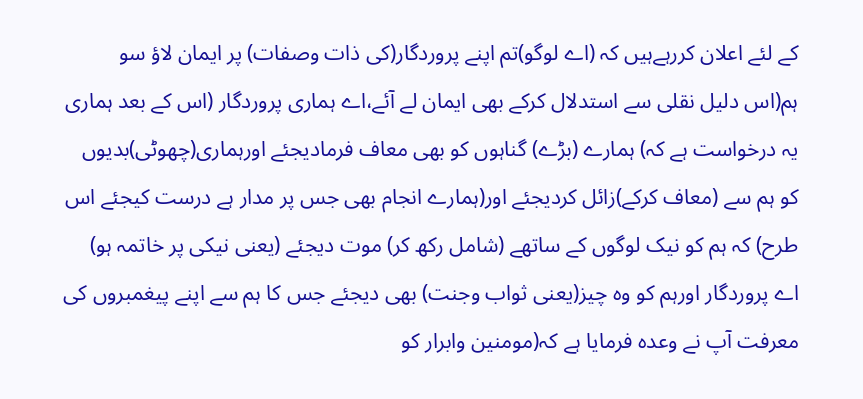کے لئے اعلان کررہےہیں کہ (اے لوگو)تم اپنے پروردگار(کی ذات وصفات) پر ایمان لاؤ سو ہم(اس دلیل نقلی سے استدلال کرکے بھی ایمان لے آئے،اے ہماری پروردگار (اس کے بعد ہماری یہ درخواست ہے کہ) ہمارے (بڑے) گناہوں کو بھی معاف فرمادیجئے اورہماری(چھوٹی)بدیوں کو ہم سے (معاف کرکے)زائل کردیجئے اور(ہمارے انجام بھی جس پر مدار ہے درست کیجئے اس طرح) کہ ہم کو نیک لوگوں کے ساتھے (شامل رکھ کر) موت دیجئے (یعنی نیکی پر خاتمہ ہو) اے پروردگار اورہم کو وہ چیز(یعنی ثواب وجنت) بھی دیجئے جس کا ہم سے اپنے پیغمبروں کی معرفت آپ نے وعدہ فرمایا ہے کہ(مومنین وابرار کو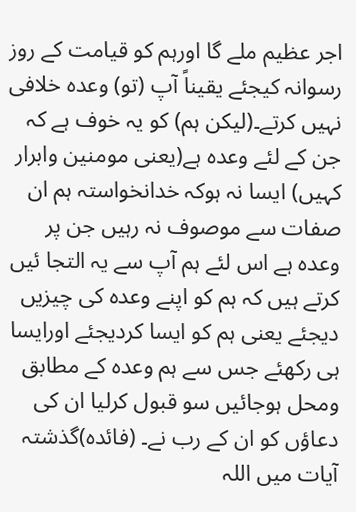اجر عظیم ملے گا اورہم کو قیامت کے روز رسوانہ کیجئے یقیناً آپ (تو) وعدہ خلافی نہیں کرتے۔(لیکن ہم) کو یہ خوف ہے کہ جن کے لئے وعدہ ہے(یعنی مومنین وابرار کہیں) ایسا نہ ہوکہ خدانخواستہ ہم ان صفات سے موصوف نہ رہیں جن پر وعدہ ہے اس لئے ہم آپ سے یہ التجا ئیں کرتے ہیں کہ ہم کو اپنے وعدہ کی چیزیں دیجئے یعنی ہم کو ایسا کردیجئے اورایسا ہی رکھئے جس سے ہم وعدہ کے مطابق ومحل ہوجائیں سو قبول کرلیا ان کی دعاؤں کو ان کے رب نے۔ (فائدہ)گذشتہ آیات میں اللہ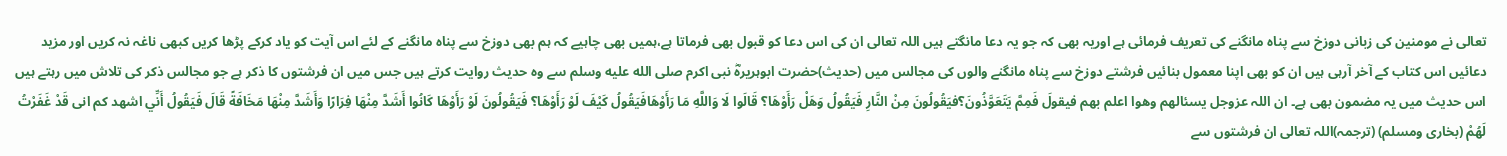تعالی نے مومنین کی زبانی دوزخ سے پناہ مانگنے کی تعریف فرمائی ہے اوریہ بھی کہ جو یہ دعا مانگتے ہیں اللہ تعالی ان کی اس دعا کو قبول بھی فرماتا ہے،ہمیں بھی چاہیے کہ ہم بھی دوزخ سے پناہ مانگنے کے لئے اس آیت کو یاد کرکے پڑھا کریں کبھی ناغہ نہ کریں اور مزید دعائیں اس کتاب کے آخر آرہی ہیں ان کو بھی اپنا معمول بنائیں فرشتے دوزخ سے پناہ مانگنے والوں کی مجالس میں (حدیث)حضرت ابوہریرہؓ نبی اکرم صلى الله عليه وسلم سے وہ حدیث روایت کرتے ہیں جس میں ان فرشتوں کا ذکر ہے جو مجالس ذکر کی تلاش میں رہتے ہیں اس حدیث میں یہ مضمون بھی ہے۔ ان اللہ عزوجل یسئالھم وھوا اعلم بھم فیقولَ فَمِمَّ يَتَعَوَّذُونَ؟فيَقُولُونَ مِنْ النَّارِ فَيَقُولُ وَهَلْ رَأَوْهَا؟ قَالَوا لَا وَاللَّهِ مَا رَأَوْهَافَيَقُولُ کَيْفَ لَوْ رَأَوْهَا؟ فَيَقُولُونَ لَوْ رَأَوْهَا کَانُوا أَشَدَّ مِنْهَا فِرَارًا وَأَشَدَّ مِنْهَا مَخَافَةً قَالَ فَيَقُولُ أَنِّي اشھد کم انی قَدْ غَفَرْتُ لَهُمْ (بخاری ومسلم) (ترجمہ)اللہ تعالی ان فرشتوں سے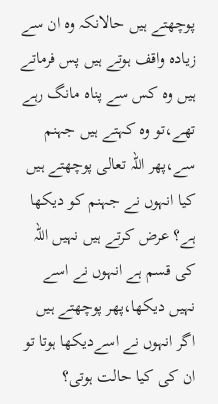پوچھتے ہیں حالانکہ وہ ان سے زیادہ واقف ہوتے ہیں پس فرماتے ہیں وہ کس سے پناہ مانگ رہے تھے،تو وہ کہتے ہیں جہنم سے،پھر اللہ تعالی پوچھتے ہیں کیا انہوں نے جہنم کو دیکھا ہے؟ عرض کرتے ہیں نہیں اللہ کی قسم ہے انہوں نے اسے نہیں دیکھا،پھر پوچھتے ہیں اگر انہوں نے اسےدیکھا ہوتا تو ان کی کیا حالت ہوتی؟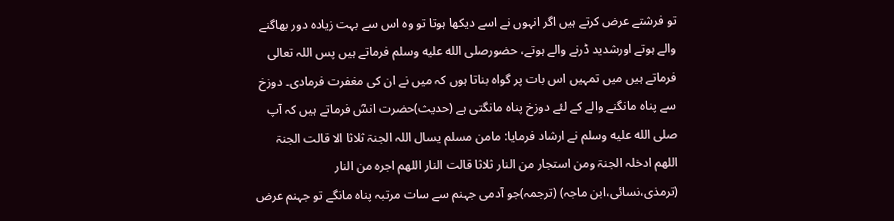تو فرشتے عرض کرتے ہیں اگر انہوں نے اسے دیکھا ہوتا تو وہ اس سے بہت زیادہ دور بھاگنے والے ہوتے اورشدید ڈرنے والے ہوتے، حضورصلى الله عليه وسلم فرماتے ہیں پس اللہ تعالی فرماتے ہیں میں تمہیں اس بات پر گواہ بناتا ہوں کہ میں نے ان کی مغفرت فرمادی۔ دوزخ سے پناہ مانگنے والے کے لئے دوزخ پناہ مانگتی ہے (حدیث)حضرت انسؓ فرماتے ہیں کہ آپ صلى الله عليه وسلم نے ارشاد فرمایا: مامن مسلم یسال اللہ الجنۃ ثلاثا الا قالت الجنۃ اللھم ادخلہ الجنۃ ومن استجار من النار ثلاثا قالت النار اللھم اجرہ من النار (ترمذی،نسائی،ابن ماجہ) (ترجمہ)جو آدمی جہنم سے سات مرتبہ پناہ مانگے تو جہنم عرض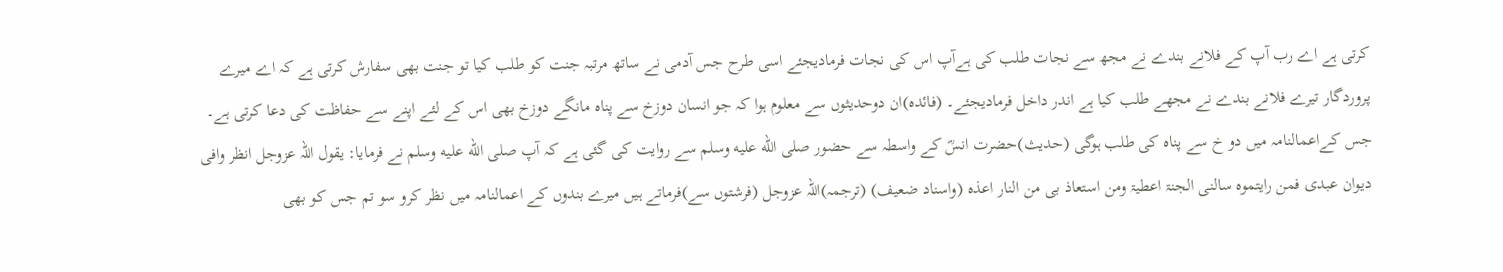کرتی ہے اے رب آپ کے فلانے بندے نے مجھ سے نجات طلب کی ہےآپ اس کی نجات فرمادیجئے اسی طرح جس آدمی نے ساتھ مرتبہ جنت کو طلب کیا تو جنت بھی سفارش کرتی ہے کہ اے میرے پروردگار تیرے فلانے بندے نے مجھے طلب کیا ہے اندر داخل فرمادیجئے۔ (فائدہ)ان دوحدیثوں سے معلوم ہوا کہ جو انسان دوزخ سے پناہ مانگے دوزخ بھی اس کے لئے اپنے سے حفاظت کی دعا کرتی ہے۔ جس کےاعمالنامہ میں دو خ سے پناہ کی طلب ہوگی (حدیث)حضرت انسؓ کے واسطہ سے حضور صلى الله عليه وسلم سے روایت کی گئی ہے کہ آپ صلى الله عليه وسلم نے فرمایا: یقول اللہ عزوجل انظر وافی دیوان عبدی فمن رایتموہ سالنی الجنۃ اعطیۃ ومن استعاذ بی من النار اعذہ (واسناد ضعیف) (ترجمہ)اللہ عزوجل (فرشتوں سے)فرماتے ہیں میرے بندوں کے اعمالنامہ میں نظر کرو سو تم جس کو بھی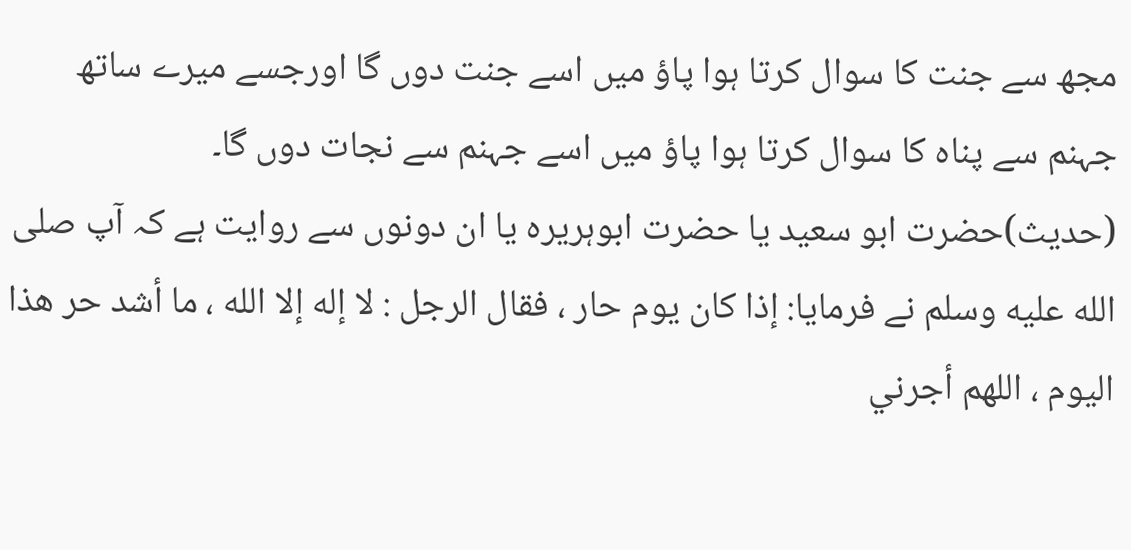مجھ سے جنت کا سوال کرتا ہوا پاؤ میں اسے جنت دوں گا اورجسے میرے ساتھ جہنم سے پناہ کا سوال کرتا ہوا پاؤ میں اسے جہنم سے نجات دوں گا۔ (حدیث)حضرت ابو سعید یا حضرت ابوہریرہ یا ان دونوں سے روایت ہے کہ آپ صلى الله عليه وسلم نے فرمایا: إذا كان يوم حار ، فقال الرجل : لا إله إلا الله ، ما أشد حر هذا اليوم ، اللهم أجرني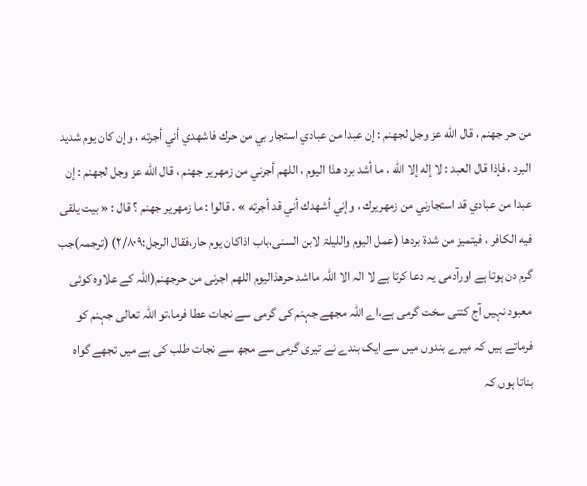من حر جهنم ، قال الله عز وجل لجهنم : إن عبدا من عبادي استجار بي من حرك فاشهدي أني أجرته ، وإن كان يوم شديد البرد ، فإذا قال العبد : لا إله إلا الله ، ما أشد برد هذا اليوم ، اللهم أجرني من زمهرير جهنم ، قال الله عز وجل لجهنم : إن عبدا من عبادي قد استجارني من زمهريرك ، وإني أشهدك أني قد أجرته » . قالوا : ما زمهرير جهنم ؟ قال : « بيت يلقى فيه الكافر ، فيتميز من شدة بردها (عمل الیوم واللیلۃ لابن السنی،باب اذاکان یوم حار،فقال الرجل:۲/۸۰۹) (ترجمہ)جب گرم دن ہوتا ہے اورآدمی یہ دعا کرتا ہے لا الہ الا اللہ مااشد حرھذالیوم اللھم اجرنی من حرجھنم(اللہ کے علاوہ کوئی معبود نہیں آج کتنی سخت گرمی ہے،اے اللہ مجھے جہنم کی گرمی سے نجات عطا فرما،تو اللہ تعالی جہنم کو فرماتے ہیں کہ میرے بندوں میں سے ایک بندے نے تیری گرمی سے مجھ سے نجات طلب کی ہے میں تجھے گواہ بناتا ہوں کہ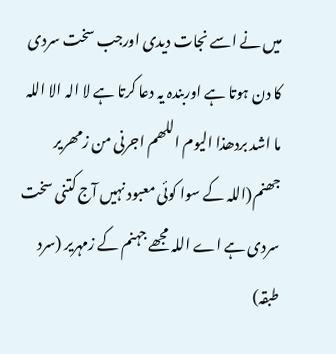میں نے اسے نجات دیدی اورجب سخت سردی کا دن ہوتا ہے اوربندہ یہ دعا کرتا ہے لا الہ الا اللہ ما اشد بردھذا الیوم اللھم اجرنی من زمھریر جھنم(اللہ کے سوا کوئی معبود نہیں آج کتنی سخت سردی ہے اے اللہ مجھے جہنم کے زمہریر (سرد طبقہ)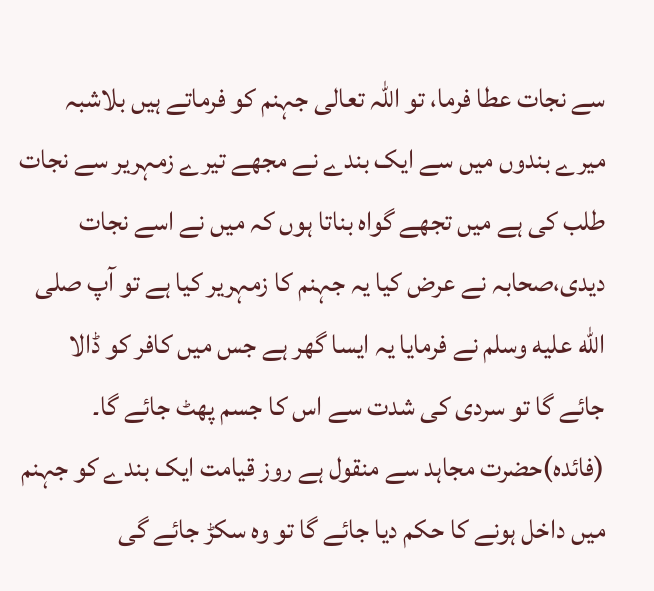سے نجات عطا فرما، تو اللہ تعالی جہنم کو فرماتے ہیں بلاشبہ میرے بندوں میں سے ایک بندے نے مجھے تیرے زمہریر سے نجات طلب کی ہے میں تجھے گواہ بناتا ہوں کہ میں نے اسے نجات دیدی،صحابہ نے عرض کیا یہ جہنم کا زمہریر کیا ہے تو آپ صلى الله عليه وسلم نے فرمایا یہ ایسا گھر ہے جس میں کافر کو ڈالا جائے گا تو سردی کی شدت سے اس کا جسم پھٹ جائے گا۔ (فائدہ)حضرت مجاہد سے منقول ہے روز قیامت ایک بندے کو جہنم میں داخل ہونے کا حکم دیا جائے گا تو وہ سکڑ جائے گی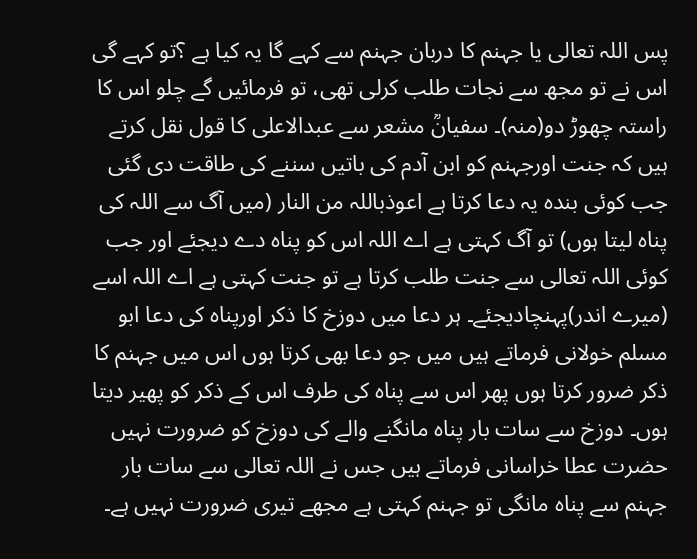پس اللہ تعالی یا جہنم کا دربان جہنم سے کہے گا یہ کیا ہے ؟تو کہے گی اس نے تو مجھ سے نجات طلب کرلی تھی، تو فرمائیں گے چلو اس کا راستہ چھوڑ دو(منہ)۔ سفیانؒ مشعر سے عبدالاعلی کا قول نقل کرتے ہیں کہ جنت اورجہنم کو ابن آدم کی باتیں سننے کی طاقت دی گئی جب کوئی بندہ یہ دعا کرتا ہے اعوذباللہ من النار (میں آگ سے اللہ کی پناہ لیتا ہوں) تو آگ کہتی ہے اے اللہ اس کو پناہ دے دیجئے اور جب کوئی اللہ تعالی سے جنت طلب کرتا ہے تو جنت کہتی ہے اے اللہ اسے (میرے اندر)پہنچادیجئے۔ ہر دعا میں دوزخ کا ذکر اورپناہ کی دعا ابو مسلم خولانی فرماتے ہیں میں جو دعا بھی کرتا ہوں اس میں جہنم کا ذکر ضرور کرتا ہوں پھر اس سے پناہ کی طرف اس کے ذکر کو پھیر دیتا ہوں۔ دوزخ سے سات بار پناہ مانگنے والے کی دوزخ کو ضرورت نہیں حضرت عطا خراسانی فرماتے ہیں جس نے اللہ تعالی سے سات بار جہنم سے پناہ مانگی تو جہنم کہتی ہے مجھے تیری ضرورت نہیں ہے۔